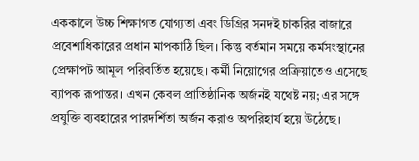এককালে উচ্চ শিক্ষাগত যোগ্যতা এবং ডিগ্রির সনদই চাকরির বাজারে প্রবেশাধিকারের প্রধান মাপকাঠি ছিল। কিন্তু বর্তমান সময়ে কর্মসংস্থানের প্রেক্ষাপট আমূল পরিবর্তিত হয়েছে। কর্মী নিয়োগের প্রক্রিয়াতেও এসেছে ব্যাপক রূপান্তর। এখন কেবল প্রাতিষ্ঠানিক অর্জনই যথেষ্ট নয়; এর সঙ্গে প্রযুক্তি ব্যবহারের পারদর্শিতা অর্জন করাও অপরিহার্য হয়ে উঠেছে।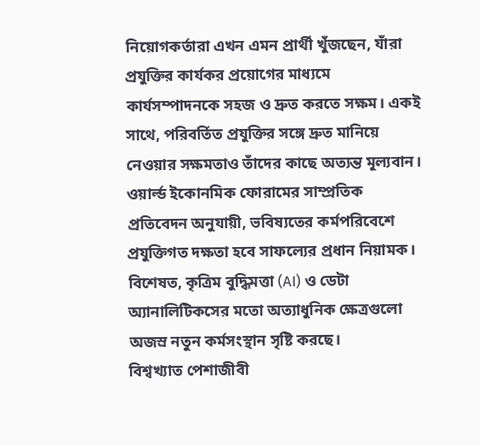নিয়োগকর্তারা এখন এমন প্রার্থী খুঁজছেন, যাঁরা প্রযুক্তির কার্যকর প্রয়োগের মাধ্যমে কার্যসম্পাদনকে সহজ ও দ্রুত করতে সক্ষম। একই সাথে, পরিবর্তিত প্রযুক্তির সঙ্গে দ্রুত মানিয়ে নেওয়ার সক্ষমতাও তাঁদের কাছে অত্যন্ত মূল্যবান।
ওয়ার্ল্ড ইকোনমিক ফোরামের সাম্প্রতিক প্রতিবেদন অনুযায়ী, ভবিষ্যতের কর্মপরিবেশে প্রযুক্তিগত দক্ষতা হবে সাফল্যের প্রধান নিয়ামক। বিশেষত, কৃত্রিম বুদ্ধিমত্তা (AI) ও ডেটা অ্যানালিটিকসের মতো অত্যাধুনিক ক্ষেত্রগুলো অজস্র নতুন কর্মসংস্থান সৃষ্টি করছে।
বিশ্বখ্যাত পেশাজীবী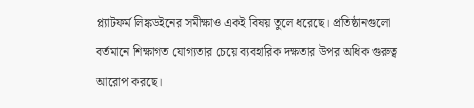প্ল্যাটফর্ম লিঙ্কডইনের সমীক্ষাও একই বিষয় তুলে ধরেছে। প্রতিষ্ঠানগুলো বর্তমানে শিক্ষাগত যোগ্যতার চেয়ে ব্যবহারিক দক্ষতার উপর অধিক গুরুত্ব আরোপ করছে।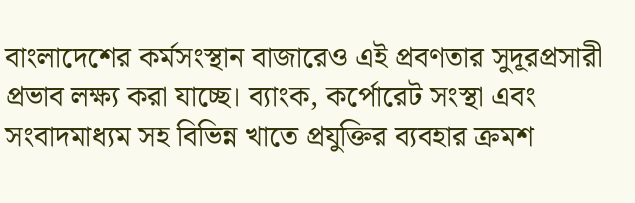বাংলাদেশের কর্মসংস্থান বাজারেও এই প্রবণতার সুদূরপ্রসারী প্রভাব লক্ষ্য করা যাচ্ছে। ব্যাংক, কর্পোরেট সংস্থা এবং সংবাদমাধ্যম সহ বিভিন্ন খাতে প্রযুক্তির ব্যবহার ক্রমশ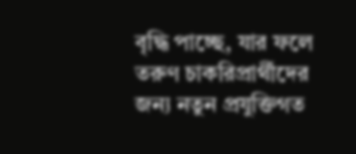বৃদ্ধি পাচ্ছে, যার ফলে তরুণ চাকরিপ্রার্থীদের জন্য নতুন প্রযুক্তিগত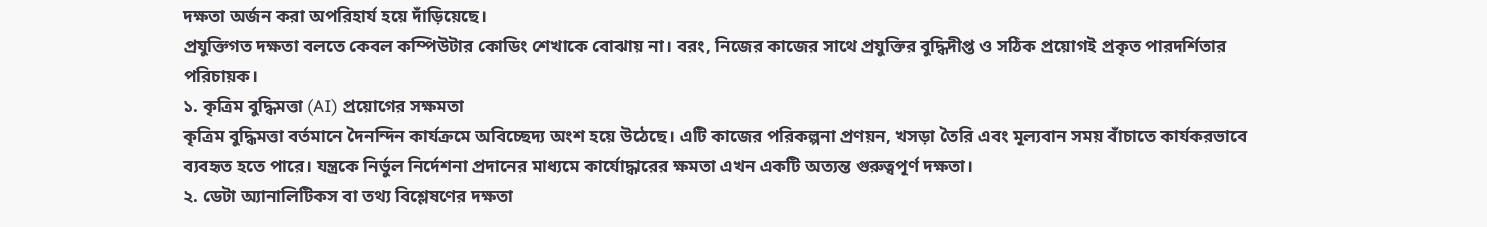দক্ষতা অর্জন করা অপরিহার্য হয়ে দাঁড়িয়েছে।
প্রযুক্তিগত দক্ষতা বলতে কেবল কম্পিউটার কোডিং শেখাকে বোঝায় না। বরং, নিজের কাজের সাথে প্রযুক্তির বুদ্ধিদীপ্ত ও সঠিক প্রয়োগই প্রকৃত পারদর্শিতার পরিচায়ক।
১. কৃত্রিম বুদ্ধিমত্তা (AI) প্রয়োগের সক্ষমতা
কৃত্রিম বুদ্ধিমত্তা বর্তমানে দৈনন্দিন কার্যক্রমে অবিচ্ছেদ্য অংশ হয়ে উঠেছে। এটি কাজের পরিকল্পনা প্রণয়ন, খসড়া তৈরি এবং মূল্যবান সময় বাঁচাতে কার্যকরভাবে ব্যবহৃত হতে পারে। যন্ত্রকে নির্ভুল নির্দেশনা প্রদানের মাধ্যমে কার্যোদ্ধারের ক্ষমতা এখন একটি অত্যন্ত গুরুত্বপূর্ণ দক্ষতা।
২. ডেটা অ্যানালিটিকস বা তথ্য বিশ্লেষণের দক্ষতা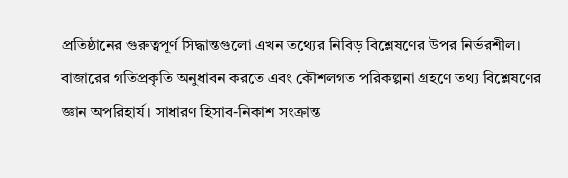প্রতিষ্ঠানের গুরুত্বপূর্ণ সিদ্ধান্তগুলো এখন তথ্যের নিবিড় বিশ্লেষণের উপর নির্ভরশীল। বাজারের গতিপ্রকৃতি অনুধাবন করতে এবং কৌশলগত পরিকল্পনা গ্রহণে তথ্য বিশ্লেষণের জ্ঞান অপরিহার্য। সাধারণ হিসাব-নিকাশ সংক্রান্ত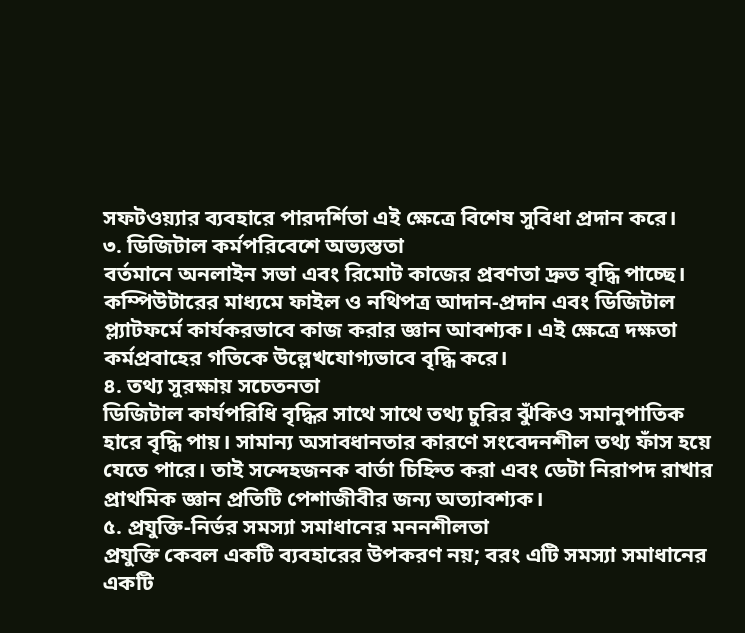সফটওয়্যার ব্যবহারে পারদর্শিতা এই ক্ষেত্রে বিশেষ সুবিধা প্রদান করে।
৩. ডিজিটাল কর্মপরিবেশে অভ্যস্ততা
বর্তমানে অনলাইন সভা এবং রিমোট কাজের প্রবণতা দ্রুত বৃদ্ধি পাচ্ছে। কম্পিউটারের মাধ্যমে ফাইল ও নথিপত্র আদান-প্রদান এবং ডিজিটাল প্ল্যাটফর্মে কার্যকরভাবে কাজ করার জ্ঞান আবশ্যক। এই ক্ষেত্রে দক্ষতা কর্মপ্রবাহের গতিকে উল্লেখযোগ্যভাবে বৃদ্ধি করে।
৪. তথ্য সুরক্ষায় সচেতনতা
ডিজিটাল কার্যপরিধি বৃদ্ধির সাথে সাথে তথ্য চুরির ঝুঁকিও সমানুপাতিক হারে বৃদ্ধি পায়। সামান্য অসাবধানতার কারণে সংবেদনশীল তথ্য ফাঁস হয়ে যেতে পারে। তাই সন্দেহজনক বার্তা চিহ্নিত করা এবং ডেটা নিরাপদ রাখার প্রাথমিক জ্ঞান প্রতিটি পেশাজীবীর জন্য অত্যাবশ্যক।
৫. প্রযুক্তি-নির্ভর সমস্যা সমাধানের মননশীলতা
প্রযুক্তি কেবল একটি ব্যবহারের উপকরণ নয়; বরং এটি সমস্যা সমাধানের একটি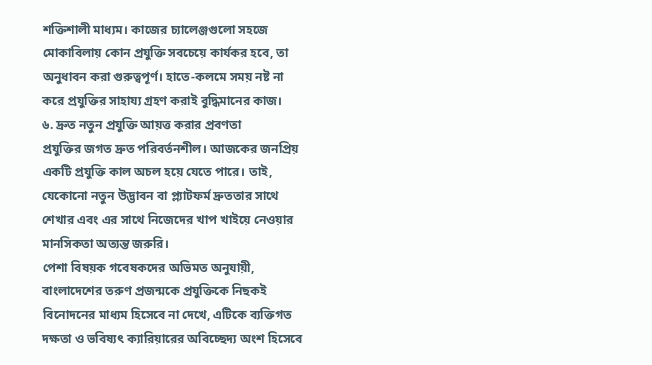শক্তিশালী মাধ্যম। কাজের চ্যালেঞ্জগুলো সহজে মোকাবিলায় কোন প্রযুক্তি সবচেয়ে কার্যকর হবে, তা অনুধাবন করা গুরুত্বপূর্ণ। হাতে-কলমে সময় নষ্ট না করে প্রযুক্তির সাহায্য গ্রহণ করাই বুদ্ধিমানের কাজ।
৬. দ্রুত নতুন প্রযুক্তি আয়ত্ত করার প্রবণতা
প্রযুক্তির জগত দ্রুত পরিবর্তনশীল। আজকের জনপ্রিয় একটি প্রযুক্তি কাল অচল হয়ে যেতে পারে। তাই, যেকোনো নতুন উদ্ভাবন বা প্ল্যাটফর্ম দ্রুততার সাথে শেখার এবং এর সাথে নিজেদের খাপ খাইয়ে নেওয়ার মানসিকতা অত্যন্ত জরুরি।
পেশা বিষয়ক গবেষকদের অভিমত অনুযায়ী, বাংলাদেশের তরুণ প্রজন্মকে প্রযুক্তিকে নিছকই বিনোদনের মাধ্যম হিসেবে না দেখে, এটিকে ব্যক্তিগত দক্ষতা ও ভবিষ্যৎ ক্যারিয়ারের অবিচ্ছেদ্য অংশ হিসেবে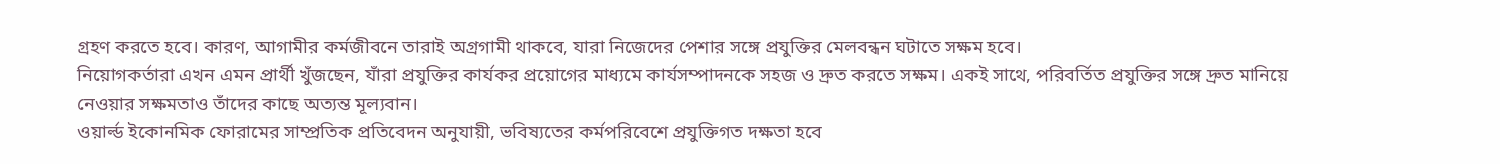গ্রহণ করতে হবে। কারণ, আগামীর কর্মজীবনে তারাই অগ্রগামী থাকবে, যারা নিজেদের পেশার সঙ্গে প্রযুক্তির মেলবন্ধন ঘটাতে সক্ষম হবে।
নিয়োগকর্তারা এখন এমন প্রার্থী খুঁজছেন, যাঁরা প্রযুক্তির কার্যকর প্রয়োগের মাধ্যমে কার্যসম্পাদনকে সহজ ও দ্রুত করতে সক্ষম। একই সাথে, পরিবর্তিত প্রযুক্তির সঙ্গে দ্রুত মানিয়ে নেওয়ার সক্ষমতাও তাঁদের কাছে অত্যন্ত মূল্যবান।
ওয়ার্ল্ড ইকোনমিক ফোরামের সাম্প্রতিক প্রতিবেদন অনুযায়ী, ভবিষ্যতের কর্মপরিবেশে প্রযুক্তিগত দক্ষতা হবে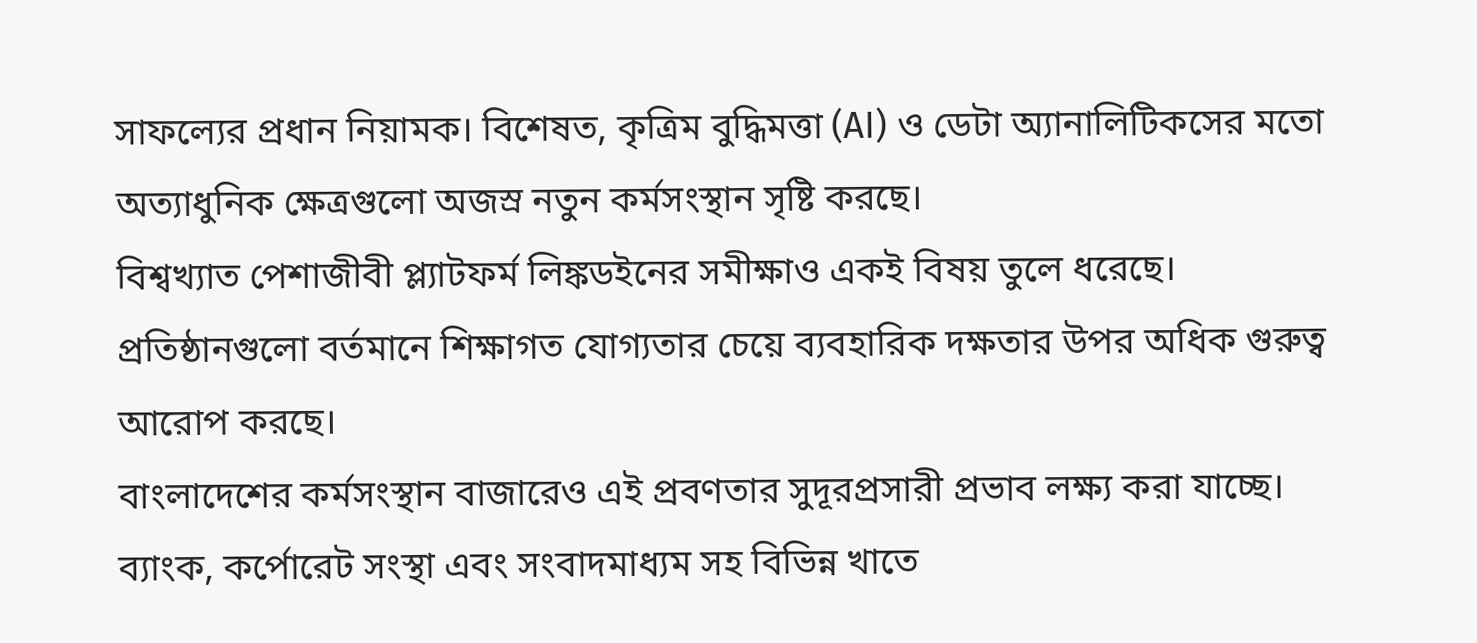সাফল্যের প্রধান নিয়ামক। বিশেষত, কৃত্রিম বুদ্ধিমত্তা (AI) ও ডেটা অ্যানালিটিকসের মতো অত্যাধুনিক ক্ষেত্রগুলো অজস্র নতুন কর্মসংস্থান সৃষ্টি করছে।
বিশ্বখ্যাত পেশাজীবী প্ল্যাটফর্ম লিঙ্কডইনের সমীক্ষাও একই বিষয় তুলে ধরেছে। প্রতিষ্ঠানগুলো বর্তমানে শিক্ষাগত যোগ্যতার চেয়ে ব্যবহারিক দক্ষতার উপর অধিক গুরুত্ব আরোপ করছে।
বাংলাদেশের কর্মসংস্থান বাজারেও এই প্রবণতার সুদূরপ্রসারী প্রভাব লক্ষ্য করা যাচ্ছে। ব্যাংক, কর্পোরেট সংস্থা এবং সংবাদমাধ্যম সহ বিভিন্ন খাতে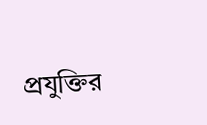প্রযুক্তির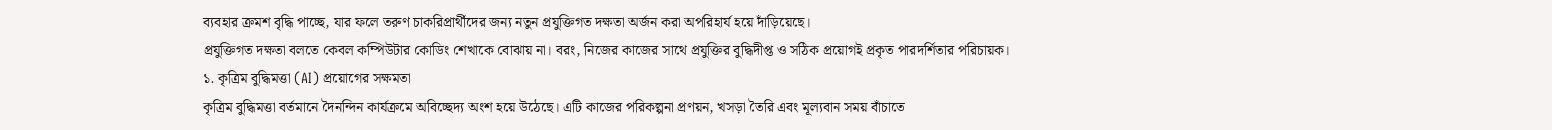ব্যবহার ক্রমশ বৃদ্ধি পাচ্ছে, যার ফলে তরুণ চাকরিপ্রার্থীদের জন্য নতুন প্রযুক্তিগত দক্ষতা অর্জন করা অপরিহার্য হয়ে দাঁড়িয়েছে।
প্রযুক্তিগত দক্ষতা বলতে কেবল কম্পিউটার কোডিং শেখাকে বোঝায় না। বরং, নিজের কাজের সাথে প্রযুক্তির বুদ্ধিদীপ্ত ও সঠিক প্রয়োগই প্রকৃত পারদর্শিতার পরিচায়ক।
১. কৃত্রিম বুদ্ধিমত্তা (AI) প্রয়োগের সক্ষমতা
কৃত্রিম বুদ্ধিমত্তা বর্তমানে দৈনন্দিন কার্যক্রমে অবিচ্ছেদ্য অংশ হয়ে উঠেছে। এটি কাজের পরিকল্পনা প্রণয়ন, খসড়া তৈরি এবং মূল্যবান সময় বাঁচাতে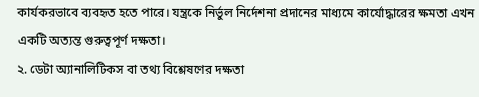কার্যকরভাবে ব্যবহৃত হতে পারে। যন্ত্রকে নির্ভুল নির্দেশনা প্রদানের মাধ্যমে কার্যোদ্ধারের ক্ষমতা এখন একটি অত্যন্ত গুরুত্বপূর্ণ দক্ষতা।
২. ডেটা অ্যানালিটিকস বা তথ্য বিশ্লেষণের দক্ষতা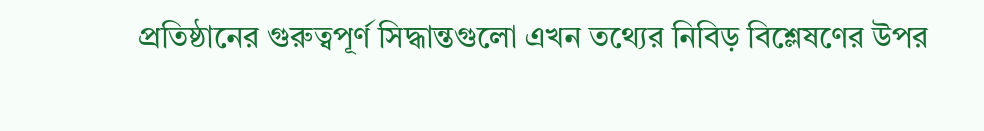প্রতিষ্ঠানের গুরুত্বপূর্ণ সিদ্ধান্তগুলো এখন তথ্যের নিবিড় বিশ্লেষণের উপর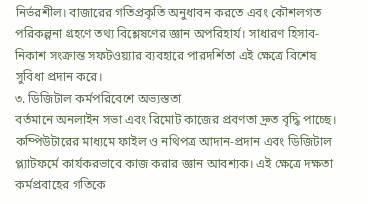নির্ভরশীল। বাজারের গতিপ্রকৃতি অনুধাবন করতে এবং কৌশলগত পরিকল্পনা গ্রহণে তথ্য বিশ্লেষণের জ্ঞান অপরিহার্য। সাধারণ হিসাব-নিকাশ সংক্রান্ত সফটওয়্যার ব্যবহারে পারদর্শিতা এই ক্ষেত্রে বিশেষ সুবিধা প্রদান করে।
৩. ডিজিটাল কর্মপরিবেশে অভ্যস্ততা
বর্তমানে অনলাইন সভা এবং রিমোট কাজের প্রবণতা দ্রুত বৃদ্ধি পাচ্ছে। কম্পিউটারের মাধ্যমে ফাইল ও নথিপত্র আদান-প্রদান এবং ডিজিটাল প্ল্যাটফর্মে কার্যকরভাবে কাজ করার জ্ঞান আবশ্যক। এই ক্ষেত্রে দক্ষতা কর্মপ্রবাহের গতিকে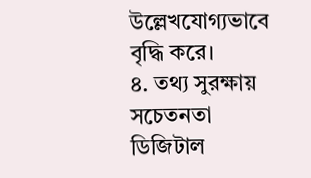উল্লেখযোগ্যভাবে বৃদ্ধি করে।
৪. তথ্য সুরক্ষায় সচেতনতা
ডিজিটাল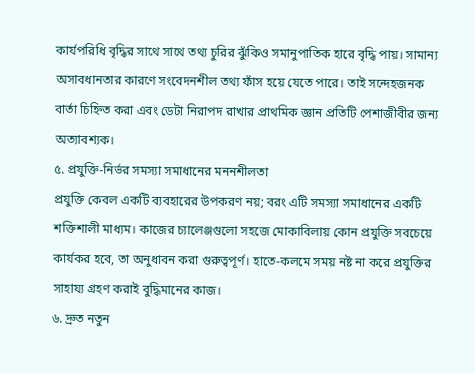কার্যপরিধি বৃদ্ধির সাথে সাথে তথ্য চুরির ঝুঁকিও সমানুপাতিক হারে বৃদ্ধি পায়। সামান্য অসাবধানতার কারণে সংবেদনশীল তথ্য ফাঁস হয়ে যেতে পারে। তাই সন্দেহজনক বার্তা চিহ্নিত করা এবং ডেটা নিরাপদ রাখার প্রাথমিক জ্ঞান প্রতিটি পেশাজীবীর জন্য অত্যাবশ্যক।
৫. প্রযুক্তি-নির্ভর সমস্যা সমাধানের মননশীলতা
প্রযুক্তি কেবল একটি ব্যবহারের উপকরণ নয়; বরং এটি সমস্যা সমাধানের একটি শক্তিশালী মাধ্যম। কাজের চ্যালেঞ্জগুলো সহজে মোকাবিলায় কোন প্রযুক্তি সবচেয়ে কার্যকর হবে, তা অনুধাবন করা গুরুত্বপূর্ণ। হাতে-কলমে সময় নষ্ট না করে প্রযুক্তির সাহায্য গ্রহণ করাই বুদ্ধিমানের কাজ।
৬. দ্রুত নতুন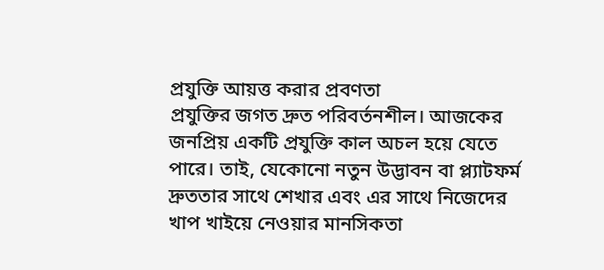প্রযুক্তি আয়ত্ত করার প্রবণতা
প্রযুক্তির জগত দ্রুত পরিবর্তনশীল। আজকের জনপ্রিয় একটি প্রযুক্তি কাল অচল হয়ে যেতে পারে। তাই, যেকোনো নতুন উদ্ভাবন বা প্ল্যাটফর্ম দ্রুততার সাথে শেখার এবং এর সাথে নিজেদের খাপ খাইয়ে নেওয়ার মানসিকতা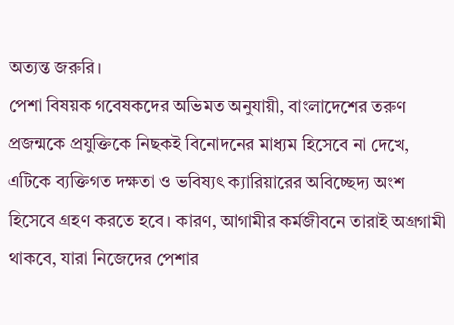অত্যন্ত জরুরি।
পেশা বিষয়ক গবেষকদের অভিমত অনুযায়ী, বাংলাদেশের তরুণ প্রজন্মকে প্রযুক্তিকে নিছকই বিনোদনের মাধ্যম হিসেবে না দেখে, এটিকে ব্যক্তিগত দক্ষতা ও ভবিষ্যৎ ক্যারিয়ারের অবিচ্ছেদ্য অংশ হিসেবে গ্রহণ করতে হবে। কারণ, আগামীর কর্মজীবনে তারাই অগ্রগামী থাকবে, যারা নিজেদের পেশার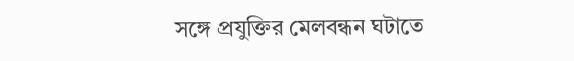সঙ্গে প্রযুক্তির মেলবন্ধন ঘটাতে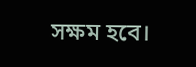সক্ষম হবে।